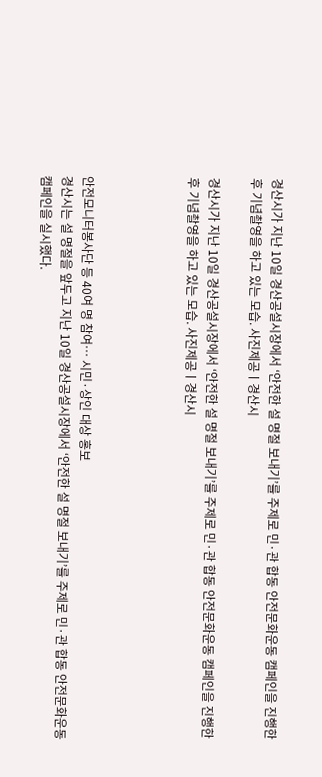경산시가 지난 10일 경산공설시장에서 ‘안전한 설 명절 보내기’를 주제로 민·관 합동 안전문화운동 캠페인을 진행한 후 기념촬영을 하고 있는 모습. 사진제공ㅣ경산시

경산시가 지난 10일 경산공설시장에서 ‘안전한 설 명절 보내기’를 주제로 민·관 합동 안전문화운동 캠페인을 진행한 후 기념촬영을 하고 있는 모습. 사진제공ㅣ경산시




안전모니터봉사단 등 40여 명 참여… 시민·상인 대상 홍보
경산시는 설 명절을 앞두고 지난 10일 경산공설시장에서 ‘안전한 설 명절 보내기’를 주제로 민·관 합동 안전문화운동 캠페인을 실시했다.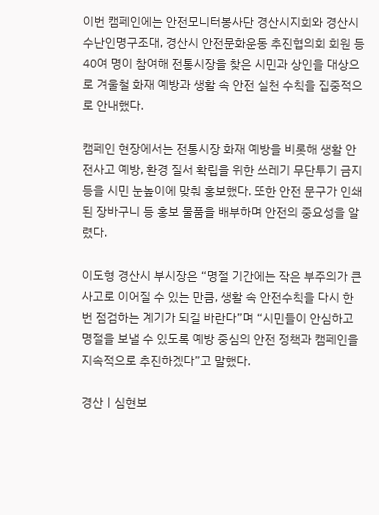이번 캠페인에는 안전모니터봉사단 경산시지회와 경산시수난인명구조대, 경산시 안전문화운동 추진협의회 회원 등 40여 명이 참여해 전통시장을 찾은 시민과 상인을 대상으로 겨울철 화재 예방과 생활 속 안전 실천 수칙을 집중적으로 안내했다.

캠페인 현장에서는 전통시장 화재 예방을 비롯해 생활 안전사고 예방, 환경 질서 확립을 위한 쓰레기 무단투기 금지 등을 시민 눈높이에 맞춰 홍보했다. 또한 안전 문구가 인쇄된 장바구니 등 홍보 물품을 배부하며 안전의 중요성을 알렸다.

이도형 경산시 부시장은 “명절 기간에는 작은 부주의가 큰 사고로 이어질 수 있는 만큼, 생활 속 안전수칙을 다시 한 번 점검하는 계기가 되길 바란다”며 “시민들이 안심하고 명절을 보낼 수 있도록 예방 중심의 안전 정책과 캠페인을 지속적으로 추진하겠다”고 말했다.

경산ㅣ심현보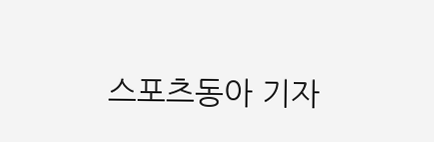스포츠동아 기자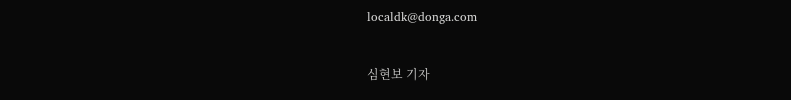localdk@donga.com


심현보 기자